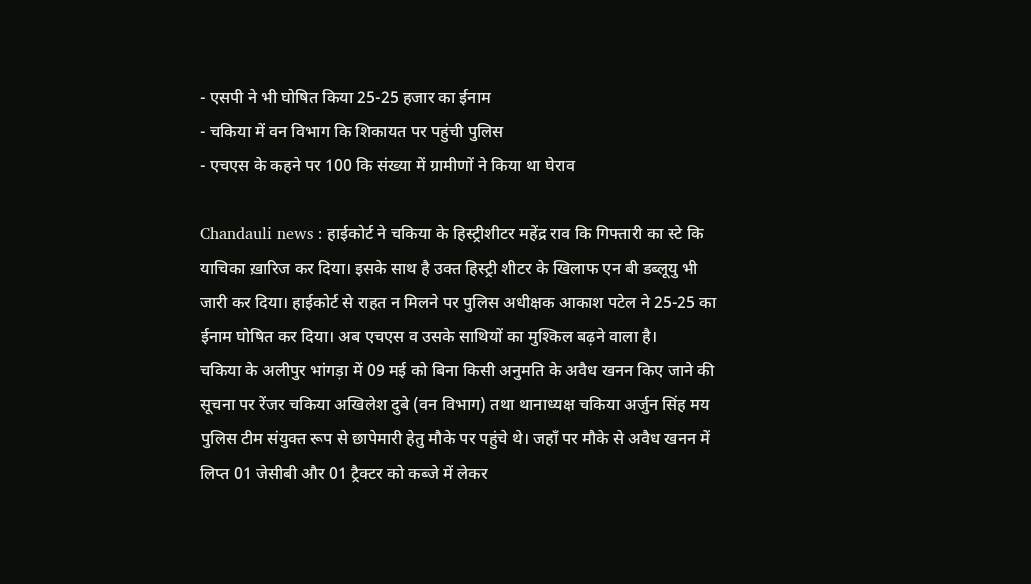- एसपी ने भी घोषित किया 25-25 हजार का ईनाम
- चकिया में वन विभाग कि शिकायत पर पहुंची पुलिस
- एचएस के कहने पर 100 कि संख्या में ग्रामीणों ने किया था घेराव

Chandauli news : हाईकोर्ट ने चकिया के हिस्ट्रीशीटर महेंद्र राव कि गिफ्तारी का स्टे कि याचिका ख़ारिज कर दिया। इसके साथ है उक्त हिस्ट्री शीटर के खिलाफ एन बी डब्लूयु भी जारी कर दिया। हाईकोर्ट से राहत न मिलने पर पुलिस अधीक्षक आकाश पटेल ने 25-25 का ईनाम घोषित कर दिया। अब एचएस व उसके साथियों का मुश्किल बढ़ने वाला है।
चकिया के अलीपुर भांगड़ा में 09 मई को बिना किसी अनुमति के अवैध खनन किए जाने की सूचना पर रेंजर चकिया अखिलेश दुबे (वन विभाग) तथा थानाध्यक्ष चकिया अर्जुन सिंह मय पुलिस टीम संयुक्त रूप से छापेमारी हेतु मौके पर पहुंचे थे। जहाँ पर मौके से अवैध खनन में लिप्त 01 जेसीबी और 01 ट्रैक्टर को कब्जे में लेकर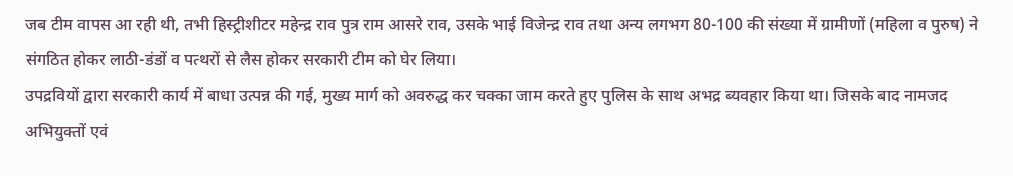जब टीम वापस आ रही थी, तभी हिस्ट्रीशीटर महेन्द्र राव पुत्र राम आसरे राव, उसके भाई विजेन्द्र राव तथा अन्य लगभग 80-100 की संख्या में ग्रामीणों (महिला व पुरुष) ने संगठित होकर लाठी-डंडों व पत्थरों से लैस होकर सरकारी टीम को घेर लिया।
उपद्रवियों द्वारा सरकारी कार्य में बाधा उत्पन्न की गई, मुख्य मार्ग को अवरुद्ध कर चक्का जाम करते हुए पुलिस के साथ अभद्र ब्यवहार किया था। जिसके बाद नामजद अभियुक्तों एवं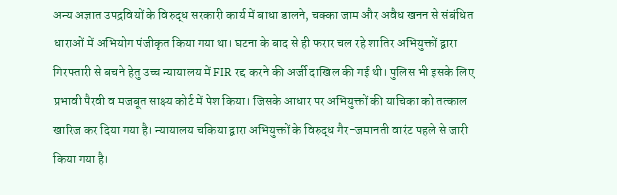अन्य अज्ञात उपद्रवियों के विरुद्ध सरकारी कार्य में बाधा डालने, चक्का जाम और अवैध खनन से संबंधित धाराओं में अभियोग पंजीकृत किया गया था। घटना के बाद से ही फरार चल रहे शातिर अभियुक्तों द्वारा गिरफ्तारी से बचने हेतु उच्च न्यायालय में FIR रद्द करने की अर्जी दाखिल की गई थी। पुलिस भी इसके लिए प्रभावी पैरवी व मजबूत साक्ष्य कोर्ट में पेश किया। जिसके आधार पर अभियुक्तों की याचिका को तत्काल खारिज कर दिया गया है। न्यायालय चकिया द्वारा अभियुक्तों के विरुद्ध गैर-जमानती वारंट पहले से जारी किया गया है।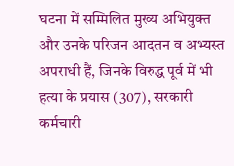घटना में सम्मिलित मुख्य अभियुक्त और उनके परिजन आदतन व अभ्यस्त अपराधी हैं, जिनके विरुद्ध पूर्व में भी हत्या के प्रयास (307), सरकारी कर्मचारी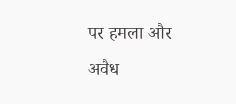पर हमला और अवैध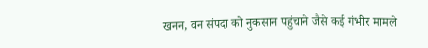खनन, वन संपदा को नुकसान पहुंचाने जैसे कई गंभीर मामले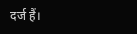दर्ज हैं।